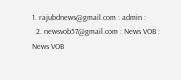1. rajubdnews@gmail.com : admin :
  2. newsvob57@gmail.com : News VOB : News VOB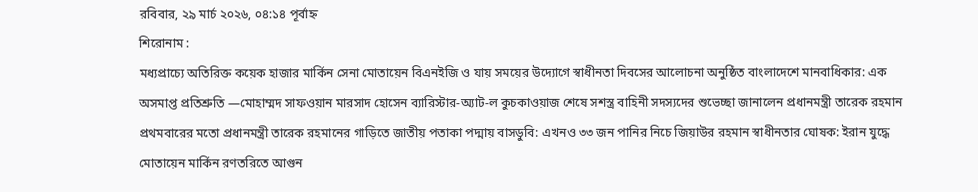রবিবার, ২৯ মার্চ ২০২৬, ০৪:১৪ পূর্বাহ্ন
শিরোনাম :
মধ্যপ্রাচ্যে অতিরিক্ত কয়েক হাজার মার্কিন সেনা মোতায়েন বিএনইজি ও যায় সময়ের উদ্যোগে স্বাধীনতা দিবসের আলোচনা অনুষ্ঠিত বাংলাদেশে মানবাধিকার: এক অসমাপ্ত প্রতিশ্রুতি —মোহাম্মদ সাফওয়ান মারসাদ হোসেন ব্যারিস্টার-অ্যাট-ল কুচকাওয়াজ শেষে সশস্ত্র বাহিনী সদস্যদের শুভেচ্ছা জানালেন প্রধানমন্ত্রী তারেক রহমান প্রথমবারের মতো প্রধানমন্ত্রী তারেক রহমানের গাড়িতে জাতীয় পতাকা পদ্মায় বাসডুবি: এখনও ৩৩ জন পানির নিচে জিয়াউর রহমান স্বাধীনতার ঘোষক: ইরান যুদ্ধে মোতায়েন মার্কিন রণতরিতে আগুন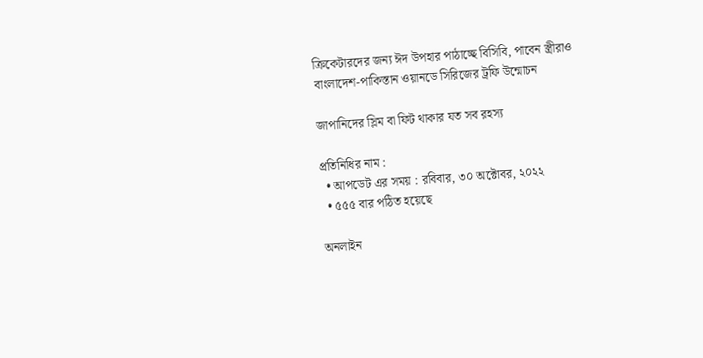ক্রিকেটারদের জন্য ঈদ উপহার পাঠাচ্ছে বিসিবি, পাবেন স্ত্রীরাও বাংলাদেশ-পাকিস্তান ওয়ানডে সিরিজের ট্রফি উন্মোচন

জাপানিদের স্লিম বা ফিট থাকার যত সব রহস্য

প্রতিনিধির নাম :
  • আপডেট এর সময় : রবিবার, ৩০ অক্টোবর, ২০২২
  • ৫৫৫ বার পঠিত হয়েছে

অনলাইন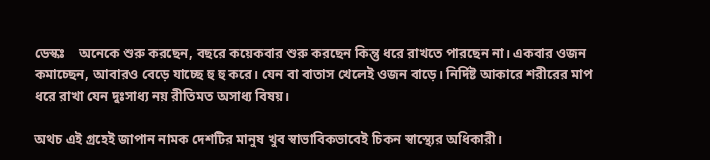ডেস্কঃ    অনেকে শুরু করছেন, বছরে কয়েকবার শুরু করছেন কিন্তু ধরে রাখতে পারছেন না। একবার ওজন কমাচ্ছেন, আবারও বেড়ে যাচ্ছে হু হু করে। যেন বা বাতাস খেলেই ওজন বাড়ে। নির্দিষ্ট আকারে শরীরের মাপ ধরে রাখা যেন দুঃসাধ্য নয় রীতিমত অসাধ্য বিষয়।

অথচ এই গ্রহেই জাপান নামক দেশটির মানুষ খুব স্বাভাবিকভাবেই চিকন স্বাস্থ্যের অধিকারী।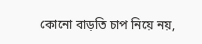কোনো বাড়তি চাপ নিয়ে নয়,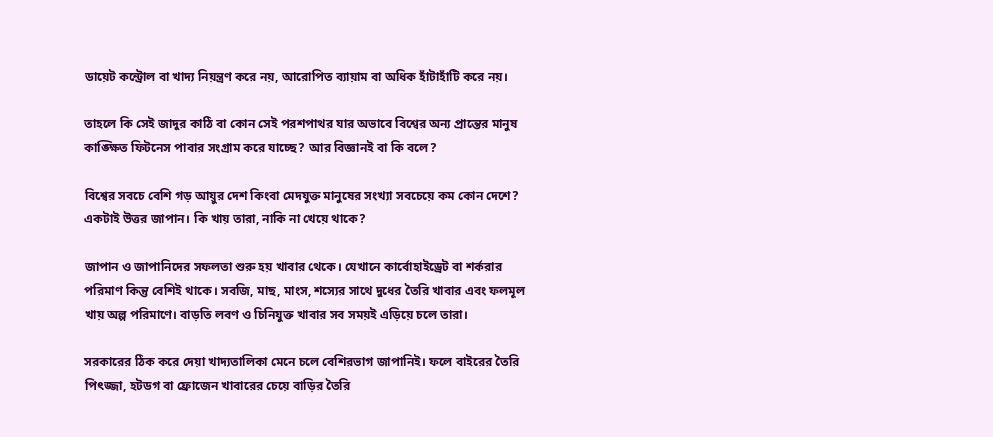ডায়েট কন্ট্রোল বা খাদ্য নিয়ন্ত্রণ করে নয়, আরোপিত ব্যায়াম বা অধিক হাঁটাহাঁটি করে নয়।

তাহলে কি সেই জাদুর কাঠি বা কোন সেই পরশপাথর যার অভাবে বিশ্বের অন্য প্রান্তের মানুষ কাঙ্ক্ষিত ফিটনেস পাবার সংগ্রাম করে যাচ্ছে? আর বিজ্ঞানই বা কি বলে?

বিশ্বের সবচে বেশি গড় আয়ুর দেশ কিংবা মেদযুক্ত মানুষের সংখ্যা সবচেয়ে কম কোন দেশে? একটাই উত্তর জাপান। কি খায় তারা, নাকি না খেয়ে থাকে?

জাপান ও জাপানিদের সফলতা শুরু হয় খাবার থেকে। যেখানে কার্বোহাইড্রেট বা শর্করার পরিমাণ কিন্তু বেশিই থাকে। সবজি, মাছ, মাংস, শস্যের সাথে দুধের তৈরি খাবার এবং ফলমূল খায় অল্প পরিমাণে। বাড়তি লবণ ও চিনিযুক্ত খাবার সব সময়ই এড়িয়ে চলে তারা।

সরকারের ঠিক করে দেয়া খাদ্যতালিকা মেনে চলে বেশিরভাগ জাপানিই। ফলে বাইরের তৈরি পিৎজ্জা, হটডগ বা ফ্রোজেন খাবারের চেয়ে বাড়ির তৈরি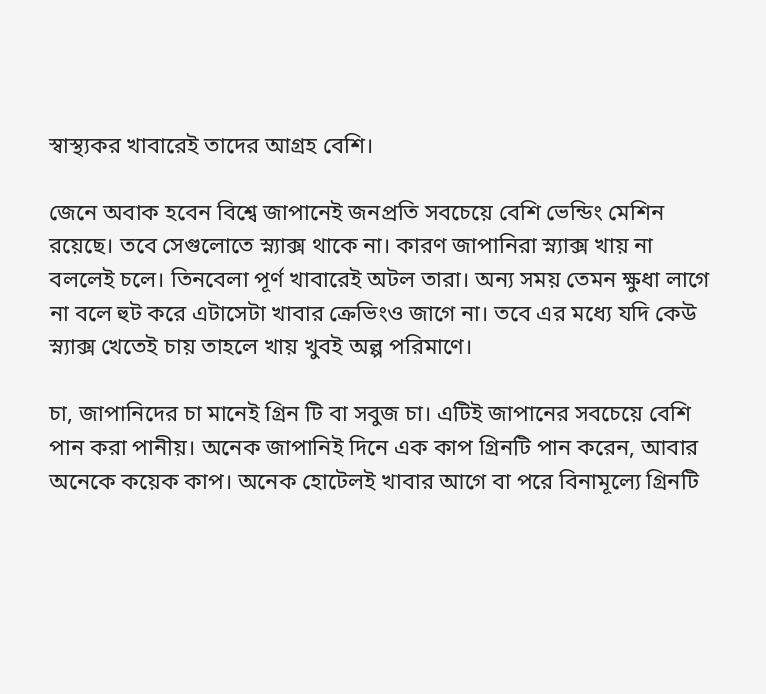স্বাস্থ্যকর খাবারেই তাদের আগ্রহ বেশি।

জেনে অবাক হবেন বিশ্বে জাপানেই জনপ্রতি সবচেয়ে বেশি ভেন্ডিং মেশিন রয়েছে। তবে সেগুলোতে স্ন্যাক্স থাকে না। কারণ জাপানিরা স্ন্যাক্স খায় না বললেই চলে। তিনবেলা পূর্ণ খাবারেই অটল তারা। অন্য সময় তেমন ক্ষুধা লাগে না বলে হুট করে এটাসেটা খাবার ক্রেভিংও জাগে না। তবে এর মধ্যে যদি কেউ স্ন্যাক্স খেতেই চায় তাহলে খায় খুবই অল্প পরিমাণে।

চা, জাপানিদের চা মানেই গ্রিন টি বা সবুজ চা। এটিই জাপানের সবচেয়ে বেশি পান করা পানীয়। অনেক জাপানিই দিনে এক কাপ গ্রিনটি পান করেন, আবার অনেকে কয়েক কাপ। অনেক হোটেলই খাবার আগে বা পরে বিনামূল্যে গ্রিনটি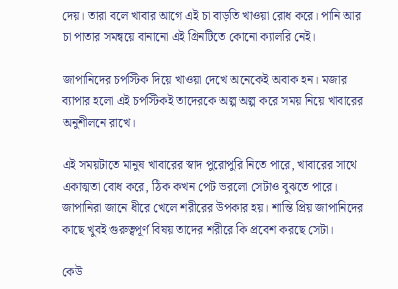দেয়। তারা বলে খাবার আগে এই চা বাড়তি খাওয়া রোধ করে। পানি আর চা পাতার সমন্বয়ে বানানো এই গ্রিনটিতে কোনো ক্যালরি নেই।

জাপানিদের চপস্টিক দিয়ে খাওয়া দেখে অনেকেই অবাক হন। মজার ব্যাপার হলো এই চপস্টিকই তাদেরকে অল্প অল্প করে সময় নিয়ে খাবারের অনুশীলনে রাখে।

এই সময়টাতে মানুষ খাবারের স্বাদ পুরোপুরি নিতে পারে, খাবারের সাথে একাত্মতা বোধ করে, ঠিক কখন পেট ভরলো সেটাও বুঝতে পারে। জাপানিরা জানে ধীরে খেলে শরীরের উপকার হয়। শান্তি প্রিয় জাপানিদের কাছে খুবই গুরুত্বপূর্ণ বিষয় তাদের শরীরে কি প্রবেশ করছে সেটা।

কেউ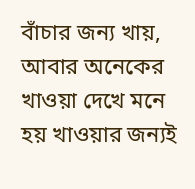বাঁচার জন্য খায়, আবার অনেকের খাওয়া দেখে মনে হয় খাওয়ার জন্যই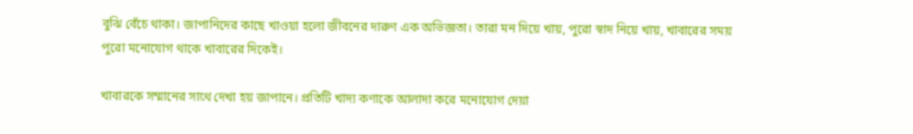বুঝি বেঁচে থাকা। জাপানিদের কাছে খাওয়া হলো জীবনের দারুণ এক অভিজ্ঞতা। তারা মন দিয়ে খায়, পুরো স্বাদ নিয়ে খায়, খাবারের সময় পুরো মনোযোগ থাকে খাবারের দিকেই।

খাবারকে সম্মানের সাথে দেখা হয় জাপানে। প্রতিটি খাদ্য কণাকে আলাদা করে মনোযোগ দেয়া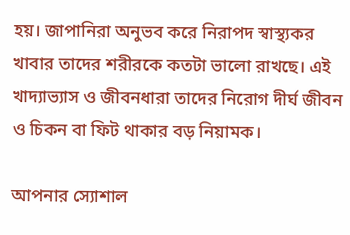হয়। জাপানিরা অনুভব করে নিরাপদ স্বাস্থ্যকর খাবার তাদের শরীরকে কতটা ভালো রাখছে। এই খাদ্যাভ্যাস ও জীবনধারা তাদের নিরোগ দীর্ঘ জীবন ও চিকন বা ফিট থাকার বড় নিয়ামক।

আপনার স্যোশাল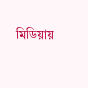মিডিয়ায়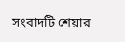সংবাদটি শেয়ার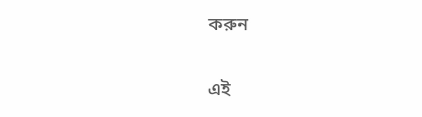করুন

এই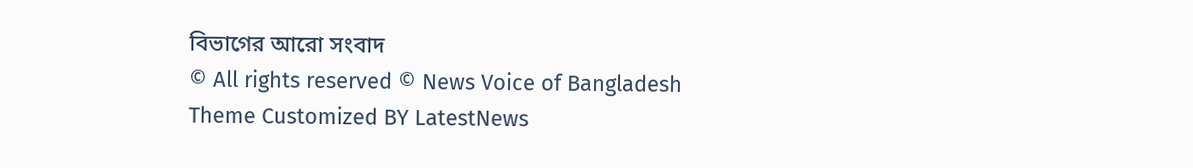বিভাগের আরো সংবাদ
© All rights reserved © News Voice of Bangladesh
Theme Customized BY LatestNews